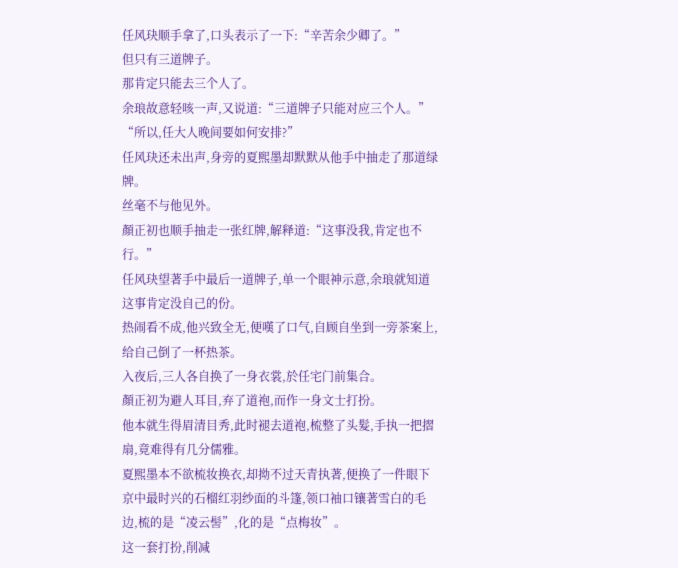任风玦顺手拿了,口头表示了一下:“辛苦余少卿了。”
但只有三道牌子。
那肯定只能去三个人了。
余琅故意轻咳一声,又说道:“三道牌子只能对应三个人。”
“所以,任大人晚间要如何安排?”
任风玦还未出声,身旁的夏熙墨却默默从他手中抽走了那道绿牌。
丝毫不与他见外。
顏正初也顺手抽走一张红牌,解释道:“这事没我,肯定也不行。”
任风玦望著手中最后一道牌子,单一个眼神示意,余琅就知道这事肯定没自己的份。
热闹看不成,他兴致全无,便嘆了口气,自顾自坐到一旁茶案上,给自己倒了一杯热茶。
入夜后,三人各自换了一身衣裳,於任宅门前集合。
顏正初为避人耳目,弃了道袍,而作一身文士打扮。
他本就生得眉清目秀,此时褪去道袍,梳整了头髮,手执一把摺扇,竟难得有几分儒雅。
夏熙墨本不欲梳妆换衣,却拗不过天青执著,便换了一件眼下京中最时兴的石榴红羽纱面的斗篷,领口袖口镶著雪白的毛边,梳的是“凌云髻”,化的是“点梅妆”。
这一套打扮,削减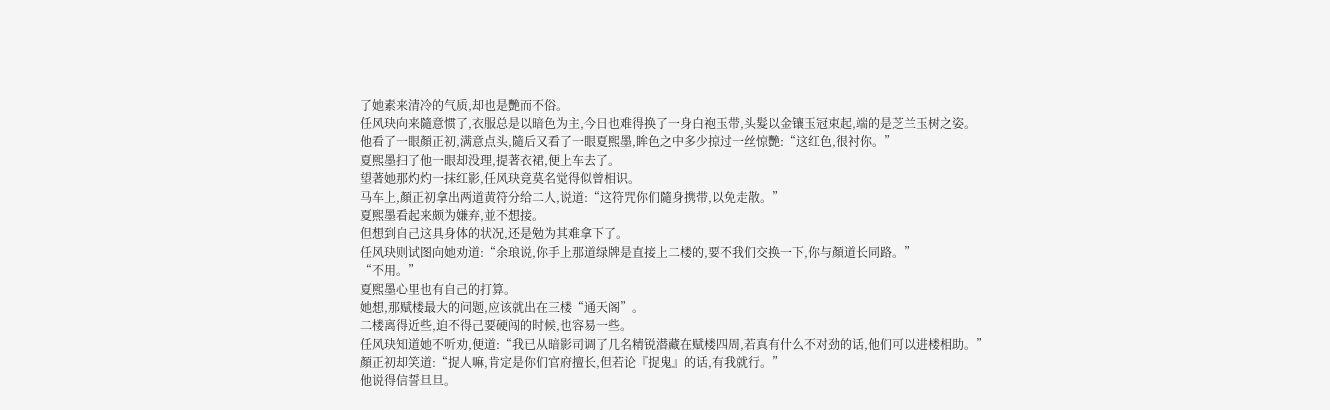了她素来清冷的气质,却也是艷而不俗。
任风玦向来隨意惯了,衣服总是以暗色为主,今日也难得换了一身白袍玉带,头髮以金镶玉冠束起,端的是芝兰玉树之姿。
他看了一眼顏正初,满意点头,隨后又看了一眼夏熙墨,眸色之中多少掠过一丝惊艷:“这红色,很衬你。”
夏熙墨扫了他一眼却没理,提著衣裙,便上车去了。
望著她那灼灼一抹红影,任风玦竟莫名觉得似曾相识。
马车上,顏正初拿出两道黄符分给二人,说道:“这符咒你们隨身携带,以免走散。”
夏熙墨看起来颇为嫌弃,並不想接。
但想到自己这具身体的状况,还是勉为其难拿下了。
任风玦则试图向她劝道:“余琅说,你手上那道绿牌是直接上二楼的,要不我们交换一下,你与顏道长同路。”
“不用。”
夏熙墨心里也有自己的打算。
她想,那赋楼最大的问题,应该就出在三楼“通天阁”。
二楼离得近些,迫不得己要硬闯的时候,也容易一些。
任风玦知道她不听劝,便道:“我已从暗影司调了几名精锐潜藏在赋楼四周,若真有什么不对劲的话,他们可以进楼相助。”
顏正初却笑道:“捉人嘛,肯定是你们官府擅长,但若论『捉鬼』的话,有我就行。”
他说得信誓旦旦。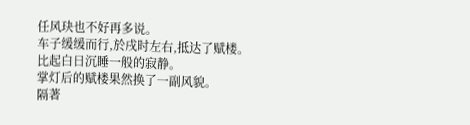任风玦也不好再多说。
车子缓缓而行,於戌时左右,抵达了赋楼。
比起白日沉睡一般的寂静。
掌灯后的赋楼果然换了一副风貌。
隔著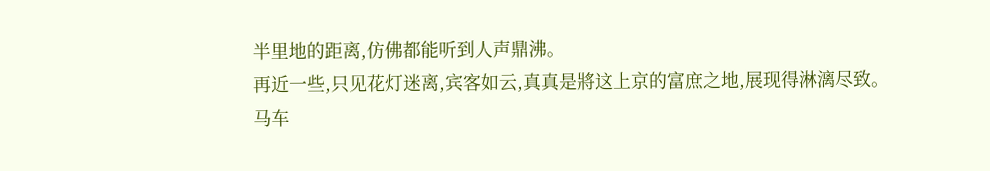半里地的距离,仿佛都能听到人声鼎沸。
再近一些,只见花灯迷离,宾客如云,真真是將这上京的富庶之地,展现得淋漓尽致。
马车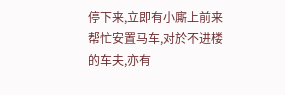停下来,立即有小廝上前来帮忙安置马车,对於不进楼的车夫,亦有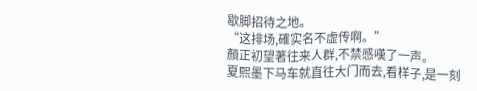歇脚招待之地。
“这排场,確实名不虚传啊。”
顏正初望著往来人群,不禁感嘆了一声。
夏熙墨下马车就直往大门而去,看样子,是一刻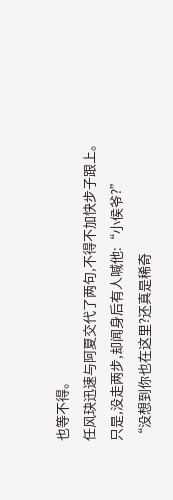也等不得。
任风玦迅速与阿夏交代了两句,不得不加快步子跟上。
只是,没走两步,却闻身后有人喊他:“小侯爷?”
“没想到你也在这里?还真是稀奇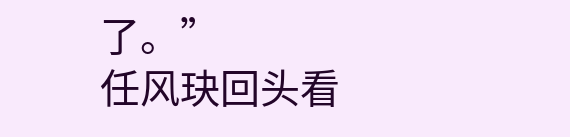了。”
任风玦回头看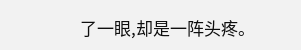了一眼,却是一阵头疼。